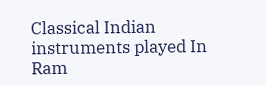Classical Indian instruments played In Ram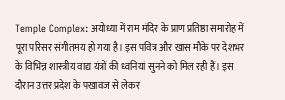Temple Complex: अयोध्या में राम मंदिर के प्राण प्रतिष्ठा समारोह में पूरा परिसर संगीतमय हो गया है। इस पवित्र और खास मौके पर देशभर के विभिन्न शास्त्रीय वाद्य यंत्रों की ध्वनियां सुनने को मिल रही हैं। इस दौरान उत्तर प्रदेश के पखावज से लेकर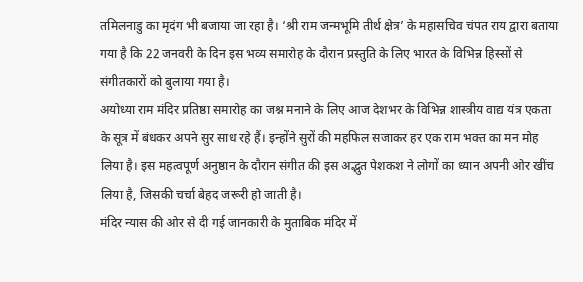तमिलनाडु का मृदंग भी बजाया जा रहा है। ‘श्री राम जन्मभूमि तीर्थ क्षेत्र’ के महासचिव चंपत राय द्वारा बताया गया है कि 22 जनवरी के दिन इस भव्य समारोह के दौरान प्रस्तुति के लिए भारत के विभिन्न हिस्सों से संगीतकारों को बुलाया गया है।
अयोध्या राम मंदिर प्रतिष्ठा समारोह का जश्न मनाने के लिए आज देशभर के विभिन्न शास्त्रीय वाद्य यंत्र एकता के सूत्र में बंधकर अपने सुर साध रहे हैं। इन्होंने सुरों की महफिल सजाकर हर एक राम भक्त का मन मोह लिया है। इस महत्वपूर्ण अनुष्ठान के दौरान संगीत की इस अद्भुत पेशकश ने लोगों का ध्यान अपनी ओर खींच लिया है, जिसकी चर्चा बेहद जरूरी हो जाती है।
मंदिर न्यास की ओर से दी गई जानकारी के मुताबिक मंदिर में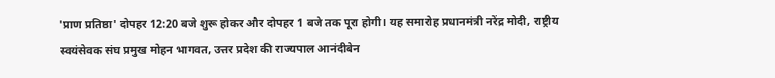'प्राण प्रतिष्ठा' दोपहर 12:20 बजे शुरू होकर और दोपहर 1 बजे तक पूरा होगी। यह समारोह प्रधानमंत्री नरेंद्र मोदी, राष्ट्रीय स्वयंसेवक संघ प्रमुख मोहन भागवत, उत्तर प्रदेश की राज्यपाल आनंदीबेन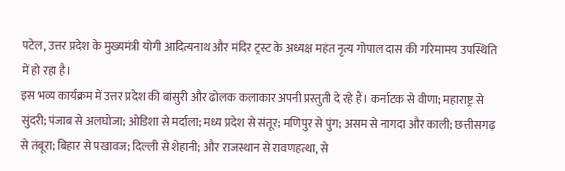पटेल, उत्तर प्रदेश के मुख्यमंत्री योगी आदित्यनाथ और मंदिर ट्रस्ट के अध्यक्ष महंत नृत्य गोपाल दास की गरिमामय उपस्थिति में हो रहा है।
इस भव्य कार्यक्रम में उत्तर प्रदेश की बांसुरी और ढोलक कलाकार अपनी प्रस्तुती दे रहे हैं। कर्नाटक से वीणा; महाराष्ट्र से सुंदरी; पंजाब से अलघोजा; ओडिशा से मर्दाला; मध्य प्रदेश से संतूर; मणिपुर से पुंग; असम से नागदा और काली; छत्तीसगढ़ से तंबूरा; बिहार से पखावज; दिल्ली से शेहानी; और राजस्थान से रावणहत्था, से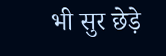भी सुर छेड़े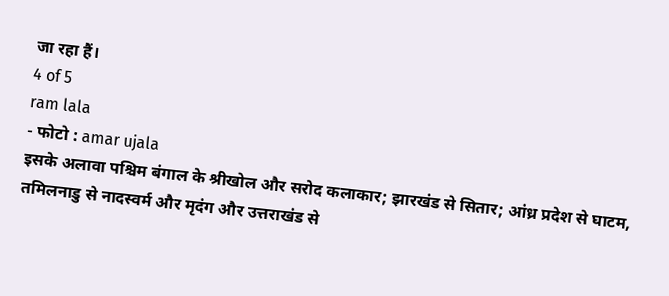जा रहा हैं।
4 of 5
ram lala
- फोटो : amar ujala
इसके अलावा पश्चिम बंगाल के श्रीखोल और सरोद कलाकार; झारखंड से सितार; आंध्र प्रदेश से घाटम, तमिलनाडु से नादस्वर्म और मृदंग और उत्तराखंड से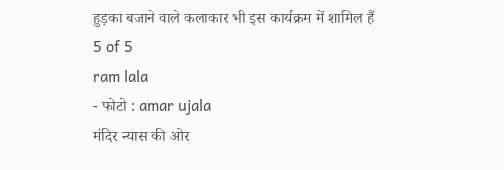हुड़का बजाने वाले कलाकार भी इस कार्यक्रम में शामिल हैं
5 of 5
ram lala
- फोटो : amar ujala
मंदिर न्यास की ओर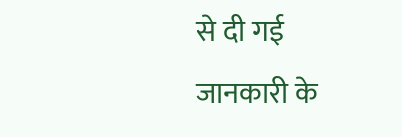से दी गई जानकारी के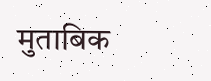मुताबिक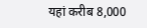यहां करीब 8,000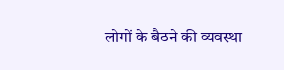लोगों के बैठने की व्यवस्था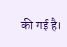की गई है।